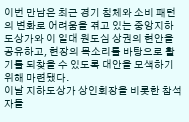이번 만남은 최근 경기 침체와 소비 패턴의 변화로 어려움을 겪고 있는 중앙지하도상가와 이 일대 원도심 상권의 현안을 공유하고, 현장의 목소리를 바탕으로 활기를 되찾을 수 있도록 대안을 모색하기 위해 마련됐다.
이날 지하도상가 상인회장을 비롯한 참석자들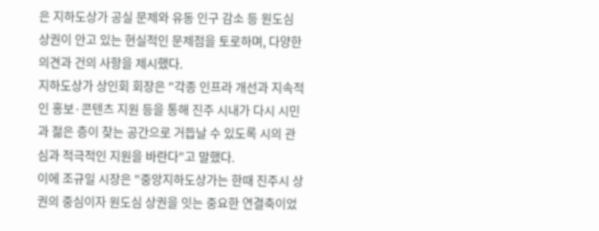은 지하도상가 공실 문제와 유동 인구 감소 등 원도심 상권이 안고 있는 현실적인 문제점을 토로하며, 다양한 의견과 건의 사항을 제시했다.
지하도상가 상인회 회장은 "각종 인프라 개선과 지속적인 홍보·콘텐츠 지원 등을 통해 진주 시내가 다시 시민과 젊은 층이 찾는 공간으로 거듭날 수 있도록 시의 관심과 적극적인 지원을 바란다"고 말했다.
이에 조규일 시장은 "중앙지하도상가는 한때 진주시 상권의 중심이자 원도심 상권을 잇는 중요한 연결축이었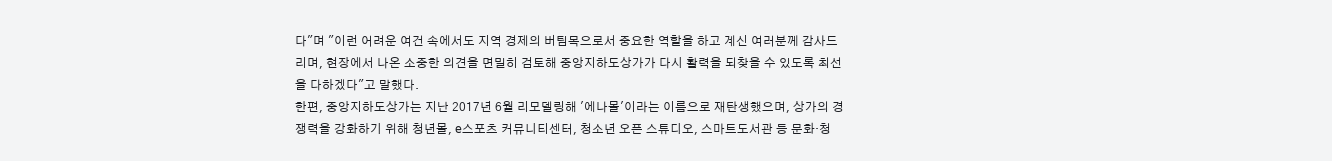다"며 "이런 어려운 여건 속에서도 지역 경제의 버팀목으로서 중요한 역할을 하고 계신 여러분께 감사드리며, 현장에서 나온 소중한 의견을 면밀히 검토해 중앙지하도상가가 다시 활력을 되찾을 수 있도록 최선을 다하겠다"고 말했다.
한편, 중앙지하도상가는 지난 2017년 6월 리모델링해 '에나몰'이라는 이름으로 재탄생했으며, 상가의 경쟁력을 강화하기 위해 청년몰, e스포츠 커뮤니티센터, 청소년 오픈 스튜디오, 스마트도서관 등 문화·청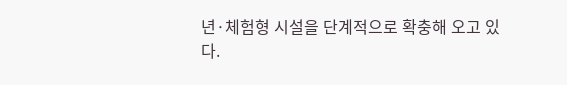년·체험형 시설을 단계적으로 확충해 오고 있다.